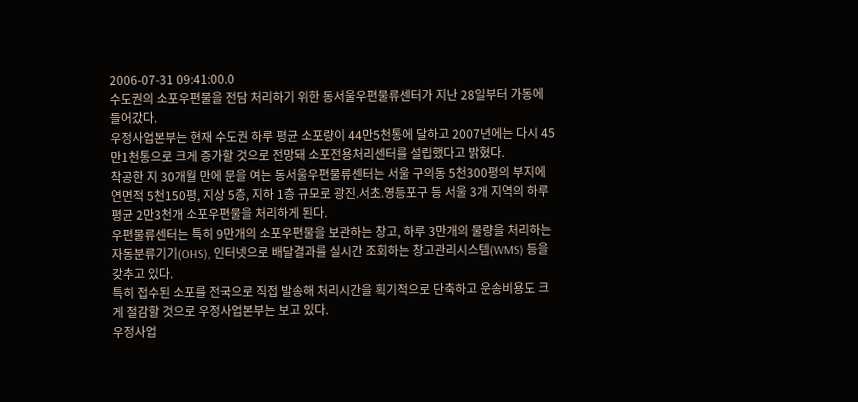2006-07-31 09:41:00.0
수도권의 소포우편물을 전담 처리하기 위한 동서울우편물류센터가 지난 28일부터 가동에 들어갔다.
우정사업본부는 현재 수도권 하루 평균 소포량이 44만5천통에 달하고 2007년에는 다시 45만1천통으로 크게 증가할 것으로 전망돼 소포전용처리센터를 설립했다고 밝혔다.
착공한 지 30개월 만에 문을 여는 동서울우편물류센터는 서울 구의동 5천300평의 부지에 연면적 5천150평, 지상 5층, 지하 1층 규모로 광진.서초.영등포구 등 서울 3개 지역의 하루 평균 2만3천개 소포우편물을 처리하게 된다.
우편물류센터는 특히 9만개의 소포우편물을 보관하는 창고, 하루 3만개의 물량을 처리하는 자동분류기기(OHS), 인터넷으로 배달결과를 실시간 조회하는 창고관리시스템(WMS) 등을 갖추고 있다.
특히 접수된 소포를 전국으로 직접 발송해 처리시간을 획기적으로 단축하고 운송비용도 크게 절감할 것으로 우정사업본부는 보고 있다.
우정사업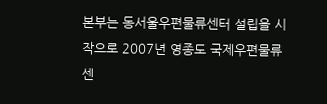본부는 동서울우편물류센터 설립을 시작으로 2007년 영종도 국제우편물류센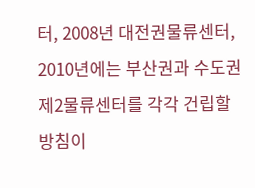터, 2008년 대전권물류센터, 2010년에는 부산권과 수도권 제2물류센터를 각각 건립할 방침이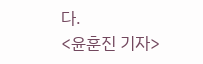다.
<윤훈진 기자>